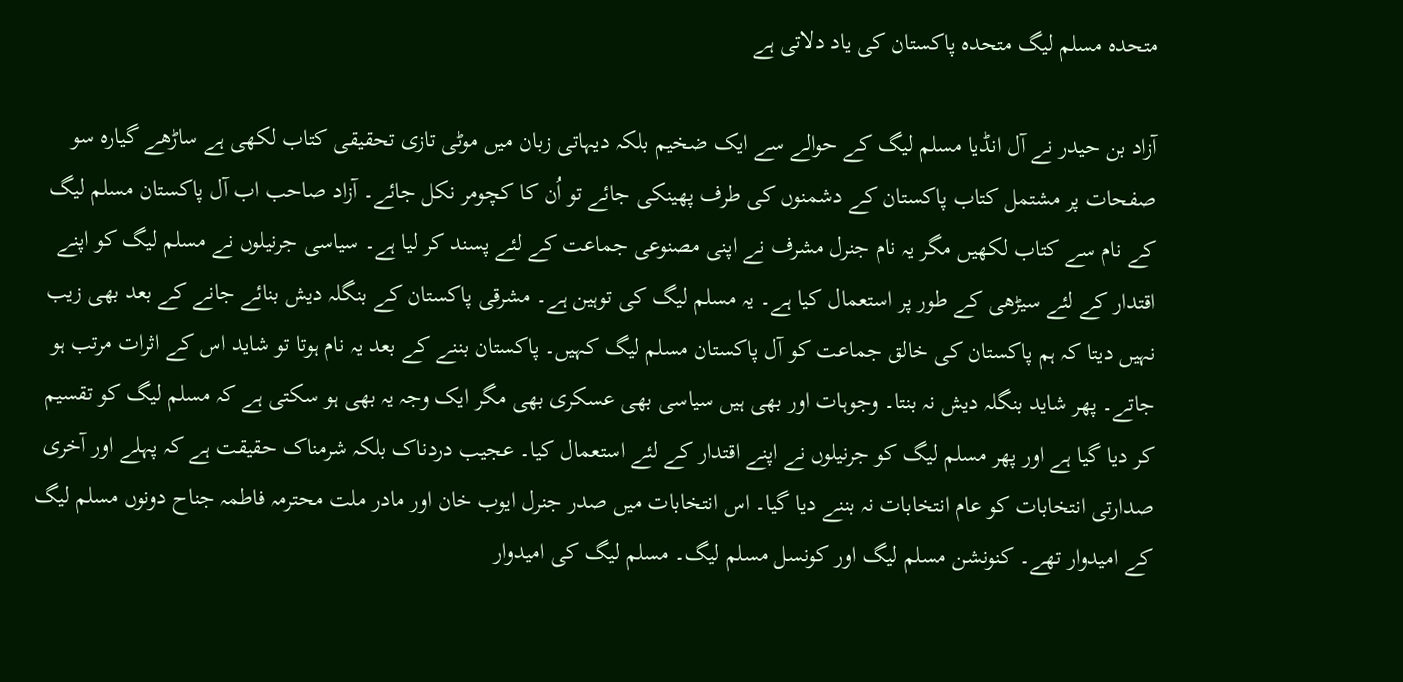متحدہ مسلم لیگ متحدہ پاکستان کی یاد دلاتی ہے

آزاد بن حیدر نے آل انڈیا مسلم لیگ کے حوالے سے ایک ضخیم بلکہ دیہاتی زبان میں موٹی تازی تحقیقی کتاب لکھی ہے ساڑھے گیارہ سو صفحات پر مشتمل کتاب پاکستان کے دشمنوں کی طرف پھینکی جائے تو اُن کا کچومر نکل جائے۔ آزاد صاحب اب آل پاکستان مسلم لیگ کے نام سے کتاب لکھیں مگر یہ نام جنرل مشرف نے اپنی مصنوعی جماعت کے لئے پسند کر لیا ہے۔ سیاسی جرنیلوں نے مسلم لیگ کو اپنے اقتدار کے لئے سیڑھی کے طور پر استعمال کیا ہے۔ یہ مسلم لیگ کی توہین ہے۔ مشرقی پاکستان کے بنگلہ دیش بنائے جانے کے بعد بھی زیب نہیں دیتا کہ ہم پاکستان کی خالق جماعت کو آل پاکستان مسلم لیگ کہیں۔ پاکستان بننے کے بعد یہ نام ہوتا تو شاید اس کے اثرات مرتب ہو جاتے۔ پھر شاید بنگلہ دیش نہ بنتا۔ وجوہات اور بھی ہیں سیاسی بھی عسکری بھی مگر ایک وجہ یہ بھی ہو سکتی ہے کہ مسلم لیگ کو تقسیم کر دیا گیا ہے اور پھر مسلم لیگ کو جرنیلوں نے اپنے اقتدار کے لئے استعمال کیا۔ عجیب دردناک بلکہ شرمناک حقیقت ہے کہ پہلے اور آخری صدارتی انتخابات کو عام انتخابات نہ بننے دیا گیا۔ اس انتخابات میں صدر جنرل ایوب خان اور مادر ملت محترمہ فاطمہ جناح دونوں مسلم لیگ کے امیدوار تھے۔ کنونشن مسلم لیگ اور کونسل مسلم لیگ۔ مسلم لیگ کی امیدوار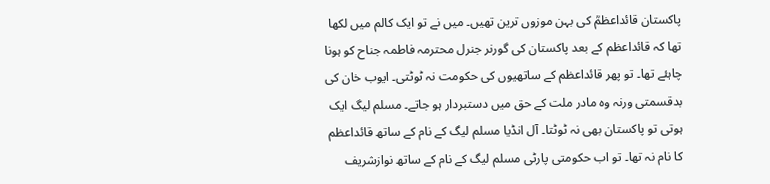پاکستان قائداعظمؒ کی بہن موزوں ترین تھیں۔ میں نے تو ایک کالم میں لکھا تھا کہ قائداعظم کے بعد پاکستان کی گورنر جنرل محترمہ فاطمہ جناح کو ہونا چاہئے تھا۔ تو پھر قائداعظم کے ساتھیوں کی حکومت نہ ٹوٹتی۔ ایوب خان کی بدقسمتی ورنہ وہ مادر ملت کے حق میں دستبردار ہو جاتے۔ مسلم لیگ ایک ہوتی تو پاکستان بھی نہ ٹوٹتا۔ آل انڈیا مسلم لیگ کے نام کے ساتھ قائداعظم کا نام نہ تھا۔ تو اب حکومتی پارٹی مسلم لیگ کے نام کے ساتھ نوازشریف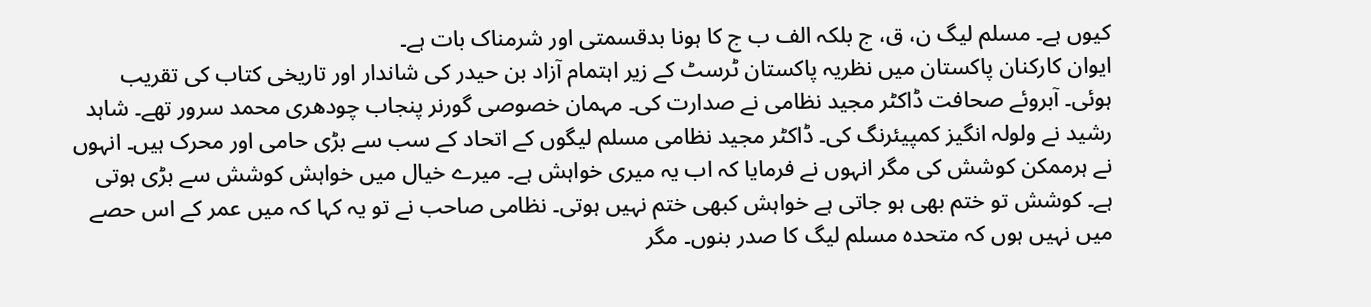کیوں ہے۔ مسلم لیگ ن، ق، ج بلکہ الف ب ج کا ہونا بدقسمتی اور شرمناک بات ہے۔
ایوان کارکنان پاکستان میں نظریہ پاکستان ٹرسٹ کے زیر اہتمام آزاد بن حیدر کی شاندار اور تاریخی کتاب کی تقریب ہوئی۔ آبروئے صحافت ڈاکٹر مجید نظامی نے صدارت کی۔ مہمان خصوصی گورنر پنجاب چودھری محمد سرور تھے۔ شاہد رشید نے ولولہ انگیز کمپیئرنگ کی۔ ڈاکٹر مجید نظامی مسلم لیگوں کے اتحاد کے سب سے بڑی حامی اور محرک ہیں۔ انہوں نے ہرممکن کوشش کی مگر انہوں نے فرمایا کہ اب یہ میری خواہش ہے۔ میرے خیال میں خواہش کوشش سے بڑی ہوتی ہے۔ کوشش تو ختم بھی ہو جاتی ہے خواہش کبھی ختم نہیں ہوتی۔ نظامی صاحب نے تو یہ کہا کہ میں عمر کے اس حصے میں نہیں ہوں کہ متحدہ مسلم لیگ کا صدر بنوں۔ مگر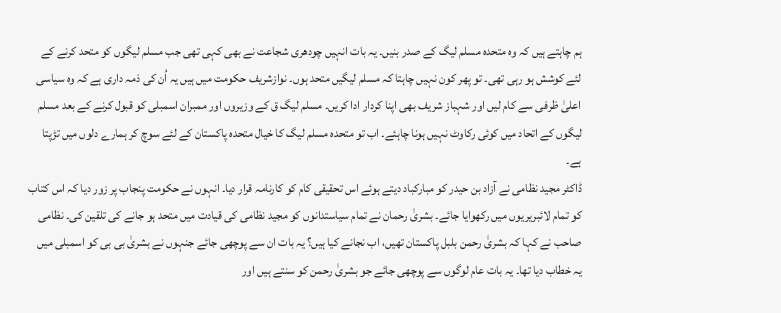ہم چاہتے ہیں کہ وہ متحدہ مسلم لیگ کے صدر بنیں۔ یہ بات انہیں چودھری شجاعت نے بھی کہی تھی جب مسلم لیگوں کو متحد کرنے کے لئے کوشش ہو رہی تھی۔ تو پھر کون نہیں چاہتا کہ مسلم لیگیں متحد ہوں۔ نوازشریف حکومت میں ہیں یہ اُن کی ذمہ داری ہے کہ وہ سیاسی اعلیٰ ظرفی سے کام لیں اور شہباز شریف بھی اپنا کردار ادا کریں۔ مسلم لیگ ق کے وزیروں اور ممبران اسمبلی کو قبول کرنے کے بعد مسلم لیگوں کے اتحاد میں کوئی رکاوٹ نہیں ہونا چاہئے۔ اب تو متحدہ مسلم لیگ کا خیال متحدہ پاکستان کے لئے سوچ کر ہمارے دلوں میں تڑپتا ہے۔
ڈاکٹر مجید نظامی نے آزاد بن حیدر کو مبارکباد دیتے ہوئے اس تحقیقی کام کو کارنامہ قرار دیا۔ انہوں نے حکومت پنجاب پر زور دیا کہ اس کتاب کو تمام لائبریریوں میں رکھوایا جائے۔ بشریٰ رحمان نے تمام سیاستدانوں کو مجید نظامی کی قیادت میں متحد ہو جانے کی تلقین کی۔ نظامی صاحب نے کہا کہ بشریٰ رحمن بلبل پاکستان تھیں، اب نجانے کیا ہیں؟ یہ بات ان سے پوچھی جائے جنہوں نے بشریٰ بی بی کو اسمبلی میں یہ خطاب دیا تھا۔ یہ بات عام لوگوں سے پوچھی جائے جو بشریٰ رحمن کو سنتے ہیں اور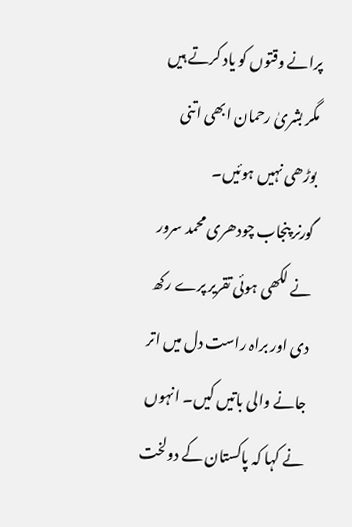پرانے وقتوں کو یاد کرتے ہیں مگر بشریٰ رحمان ابھی اتنی بوڑھی نہیں ہوئیں۔
گورنر پنجاب چودھری محمد سرور نے لکھی ہوئی تقریر پرے رکھ دی اور براہ راست دل میں اتر جانے والی باتیں کیں۔ انہوں نے کہا کہ پاکستان کے دولخت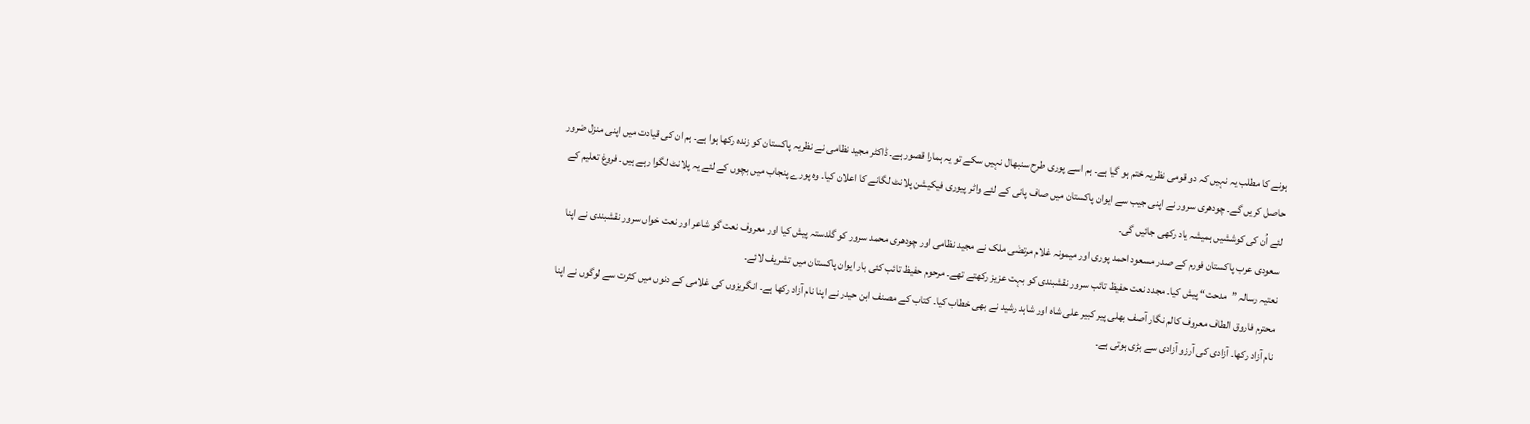ہونے کا مطلب یہ نہیں کہ دو قومی نظریہ ختم ہو گیا ہے۔ ہم اسے پوری طرح سنبھال نہیں سکے تو یہ ہمارا قصور ہے۔ ڈاکٹر مجید نظامی نے نظریہ پاکستان کو زندہ رکھا ہوا ہے۔ ہم ان کی قیادت میں اپنی منزل ضرور حاصل کریں گے۔ چودھری سرور نے اپنی جیب سے ایوان پاکستان میں صاف پانی کے لئے واٹر پیوری فیکیشن پلانٹ لگانے کا اعلان کیا۔ وہ پورے پنجاب میں بچوں کے لئے یہ پلانٹ لگوا رہے ہیں۔ فروغ تعلیم کے لئے اُن کی کوششیں ہمیشہ یاد رکھی جائیں گی۔
سعودی عرب پاکستان فورم کے صدر مسعود احمد پوری اور میمونہ غلام مرتضٰی ملک نے مجید نظامی اور چودھری محمد سرور کو گلدستہ پیش کیا اور معروف نعت گو شاعر اور نعت خواں سرور نقشبندی نے اپنا نعتیہ رسالہ ”مدحت“ پیش کیا۔ مجدد نعت حفیظ تائب سرور نقشبندی کو بہت عزیز رکھتے تھے۔ مرحوم حفیظ تائب کئی بار ایوان پاکستان میں تشریف لائے۔
محترم فاروق الطاف معروف کالم نگار آصف بھلی پیر کبیر علی شاہ اور شاہد رشید نے بھی خطاب کیا۔ کتاب کے مصنف ابن حیدر نے اپنا نام آزاد رکھا ہے۔ انگریزوں کی غلامی کے دنوں میں کثرت سے لوگوں نے اپنا نام آزاد رکھا۔ آزادی کی آرزو آزادی سے بڑی ہوتی ہے۔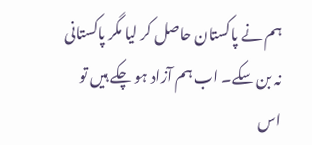ہم نے پاکستان حاصل کر لیا مگر پاکستانی نہ بن سکے۔ اب ہم آزاد ہو چکے ہیں تو اس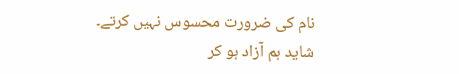نام کی ضرورت محسوس نہیں کرتے۔ شاید ہم آزاد ہو کر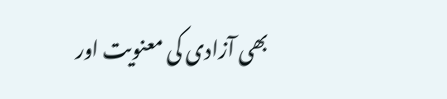بھی آزادی کی معنویت اور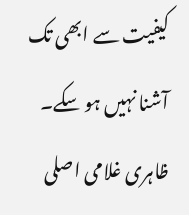کیفیت سے ابھی تک آشنا نہیں ہو سکے۔ ظاہری غلامی اصلی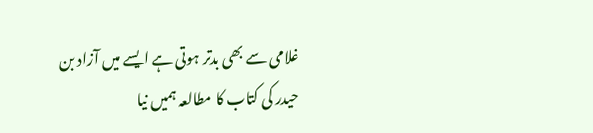غلامی سے بھی بدتر ہوتی ہے ایسے میں آزاد بن حیدر کی کتاب کا مطالعہ ہمیں نیا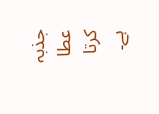جذبہ عطا کرتا ہے۔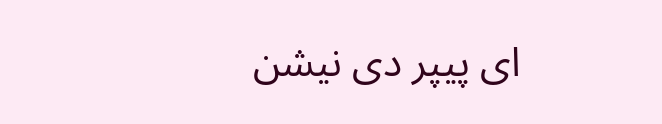ای پیپر دی نیشن